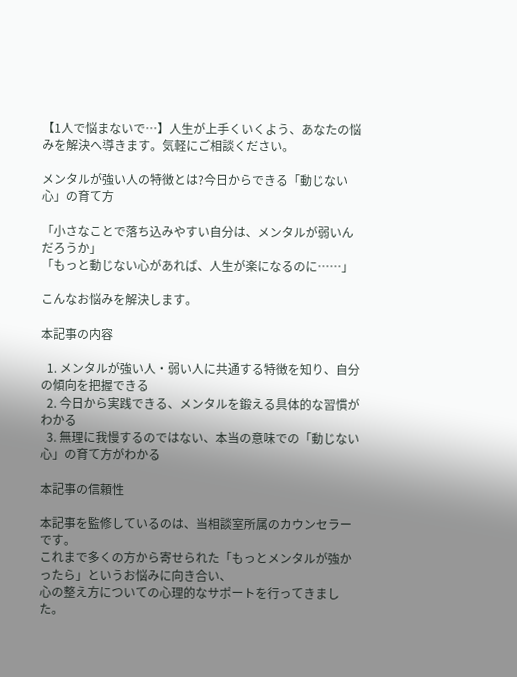【1人で悩まないで…】人生が上手くいくよう、あなたの悩みを解決へ導きます。気軽にご相談ください。

メンタルが強い人の特徴とは?今日からできる「動じない心」の育て方

「小さなことで落ち込みやすい自分は、メンタルが弱いんだろうか」
「もっと動じない心があれば、人生が楽になるのに……」

こんなお悩みを解決します。

本記事の内容

  1. メンタルが強い人・弱い人に共通する特徴を知り、自分の傾向を把握できる
  2. 今日から実践できる、メンタルを鍛える具体的な習慣がわかる
  3. 無理に我慢するのではない、本当の意味での「動じない心」の育て方がわかる

本記事の信頼性

本記事を監修しているのは、当相談室所属のカウンセラーです。
これまで多くの方から寄せられた「もっとメンタルが強かったら」というお悩みに向き合い、
心の整え方についての心理的なサポートを行ってきました。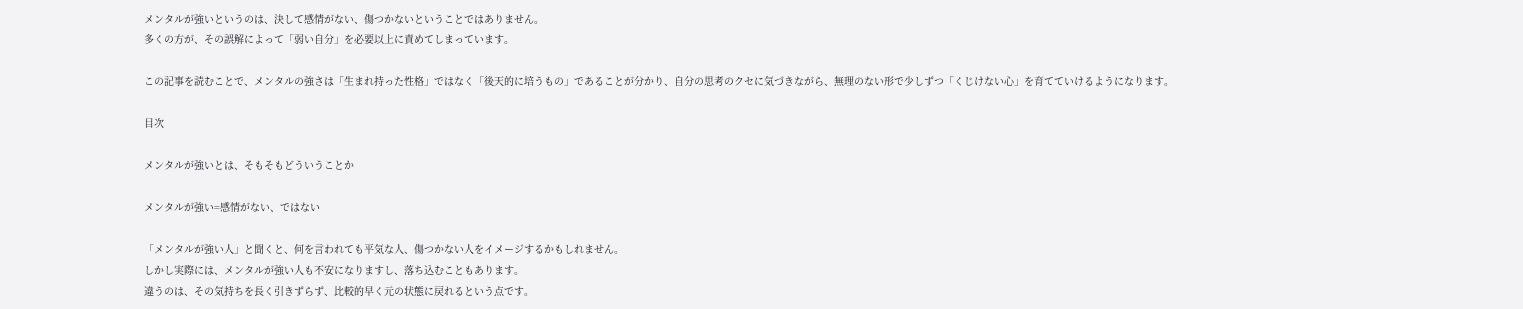メンタルが強いというのは、決して感情がない、傷つかないということではありません。
多くの方が、その誤解によって「弱い自分」を必要以上に責めてしまっています。

この記事を読むことで、メンタルの強さは「生まれ持った性格」ではなく「後天的に培うもの」であることが分かり、自分の思考のクセに気づきながら、無理のない形で少しずつ「くじけない心」を育てていけるようになります。

目次

メンタルが強いとは、そもそもどういうことか

メンタルが強い=感情がない、ではない

「メンタルが強い人」と聞くと、何を言われても平気な人、傷つかない人をイメージするかもしれません。
しかし実際には、メンタルが強い人も不安になりますし、落ち込むこともあります。
違うのは、その気持ちを長く引きずらず、比較的早く元の状態に戻れるという点です。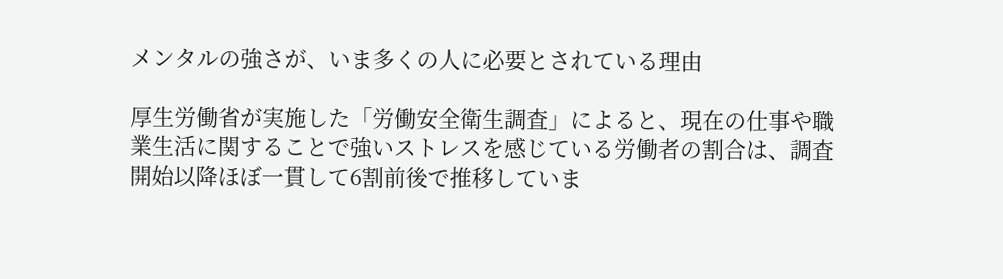メンタルの強さが、いま多くの人に必要とされている理由

厚生労働省が実施した「労働安全衛生調査」によると、現在の仕事や職業生活に関することで強いストレスを感じている労働者の割合は、調査開始以降ほぼ一貫して6割前後で推移していま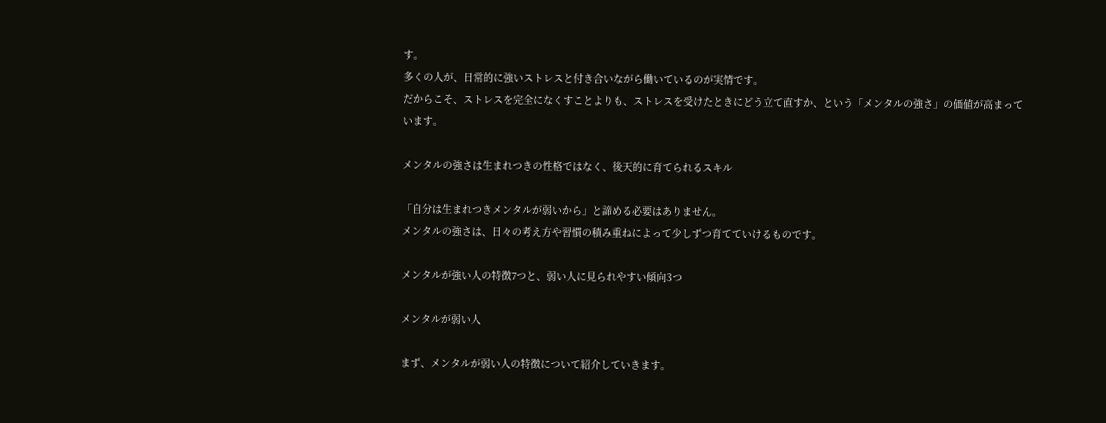す。
多くの人が、日常的に強いストレスと付き合いながら働いているのが実情です。
だからこそ、ストレスを完全になくすことよりも、ストレスを受けたときにどう立て直すか、という「メンタルの強さ」の価値が高まっています。

メンタルの強さは生まれつきの性格ではなく、後天的に育てられるスキル

「自分は生まれつきメンタルが弱いから」と諦める必要はありません。
メンタルの強さは、日々の考え方や習慣の積み重ねによって少しずつ育てていけるものです。

メンタルが強い人の特徴7つと、弱い人に見られやすい傾向3つ

メンタルが弱い人

まず、メンタルが弱い人の特徴について紹介していきます。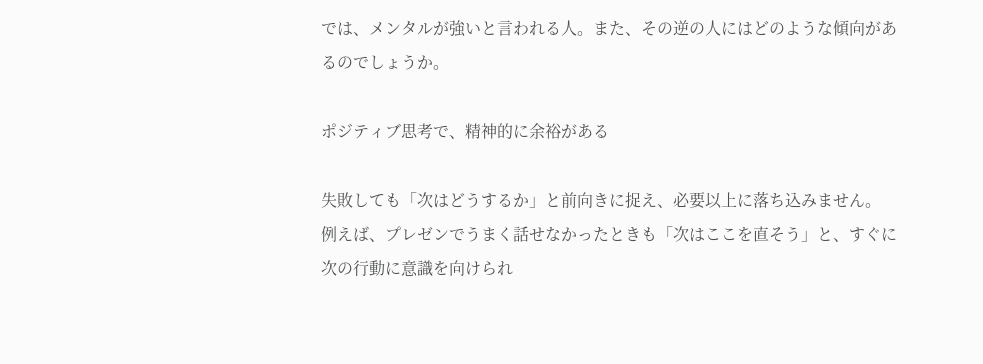では、メンタルが強いと言われる人。また、その逆の人にはどのような傾向があるのでしょうか。

ポジティブ思考で、精神的に余裕がある

失敗しても「次はどうするか」と前向きに捉え、必要以上に落ち込みません。
例えば、プレゼンでうまく話せなかったときも「次はここを直そう」と、すぐに次の行動に意識を向けられ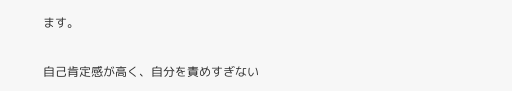ます。

自己肯定感が高く、自分を責めすぎない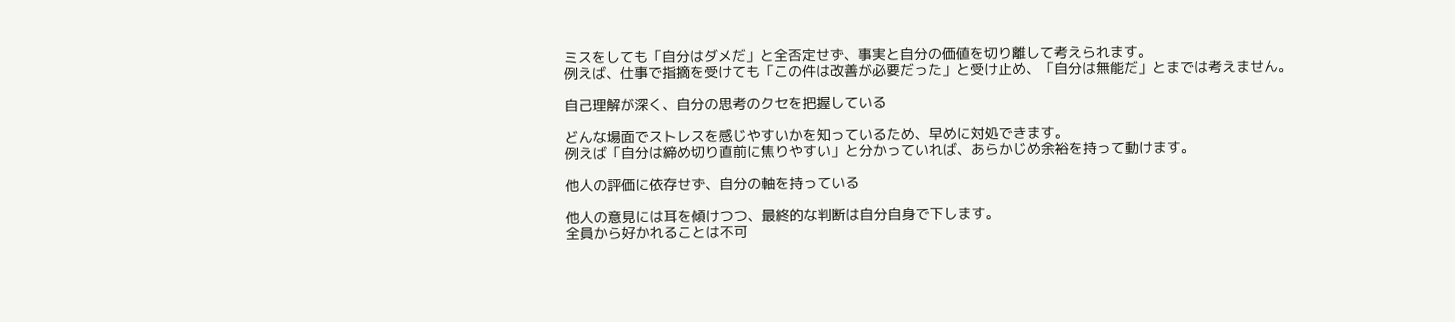ミスをしても「自分はダメだ」と全否定せず、事実と自分の価値を切り離して考えられます。
例えば、仕事で指摘を受けても「この件は改善が必要だった」と受け止め、「自分は無能だ」とまでは考えません。

自己理解が深く、自分の思考のクセを把握している

どんな場面でストレスを感じやすいかを知っているため、早めに対処できます。
例えば「自分は締め切り直前に焦りやすい」と分かっていれば、あらかじめ余裕を持って動けます。

他人の評価に依存せず、自分の軸を持っている

他人の意見には耳を傾けつつ、最終的な判断は自分自身で下します。
全員から好かれることは不可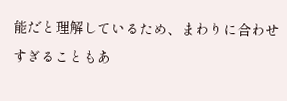能だと理解しているため、まわりに合わせすぎることもあ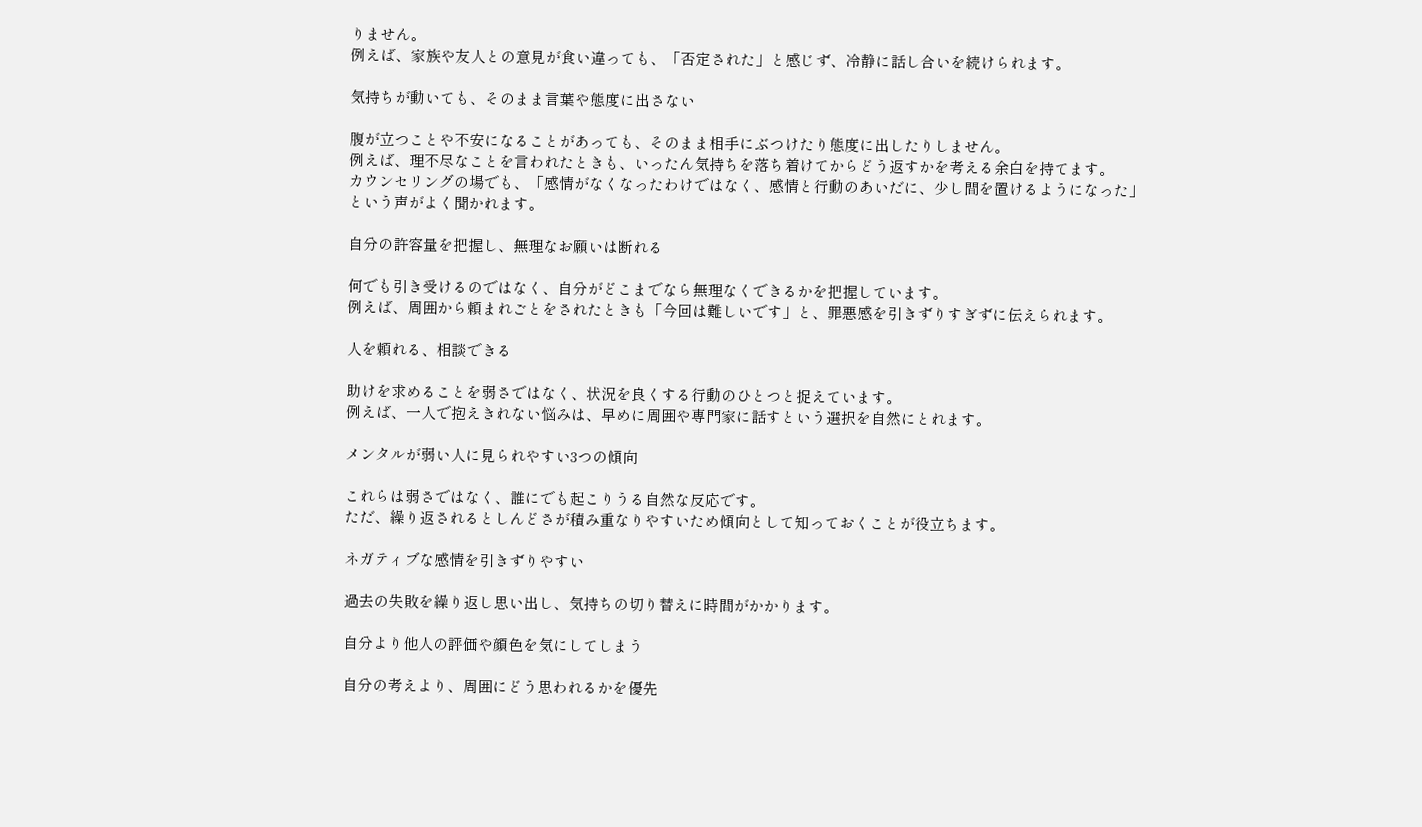りません。
例えば、家族や友人との意見が食い違っても、「否定された」と感じず、冷静に話し合いを続けられます。

気持ちが動いても、そのまま言葉や態度に出さない

腹が立つことや不安になることがあっても、そのまま相手にぶつけたり態度に出したりしません。
例えば、理不尽なことを言われたときも、いったん気持ちを落ち着けてからどう返すかを考える余白を持てます。
カウンセリングの場でも、「感情がなくなったわけではなく、感情と行動のあいだに、少し間を置けるようになった」という声がよく聞かれます。

自分の許容量を把握し、無理なお願いは断れる

何でも引き受けるのではなく、自分がどこまでなら無理なくできるかを把握しています。
例えば、周囲から頼まれごとをされたときも「今回は難しいです」と、罪悪感を引きずりすぎずに伝えられます。

人を頼れる、相談できる

助けを求めることを弱さではなく、状況を良くする行動のひとつと捉えています。
例えば、一人で抱えきれない悩みは、早めに周囲や専門家に話すという選択を自然にとれます。

メンタルが弱い人に見られやすい3つの傾向

これらは弱さではなく、誰にでも起こりうる自然な反応です。
ただ、繰り返されるとしんどさが積み重なりやすいため傾向として知っておくことが役立ちます。

ネガティブな感情を引きずりやすい

過去の失敗を繰り返し思い出し、気持ちの切り替えに時間がかかります。

自分より他人の評価や顔色を気にしてしまう

自分の考えより、周囲にどう思われるかを優先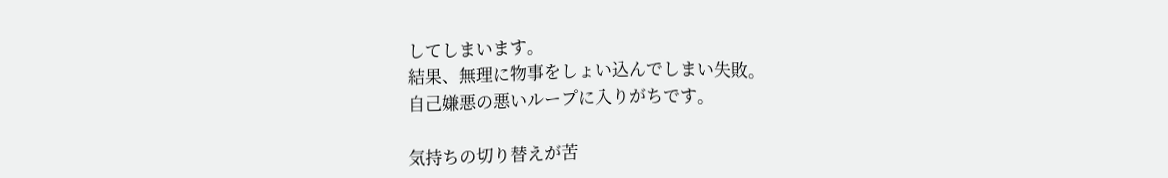してしまいます。
結果、無理に物事をしょい込んでしまい失敗。
自己嫌悪の悪いループに入りがちです。

気持ちの切り替えが苦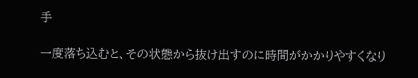手

一度落ち込むと、その状態から抜け出すのに時間がかかりやすくなり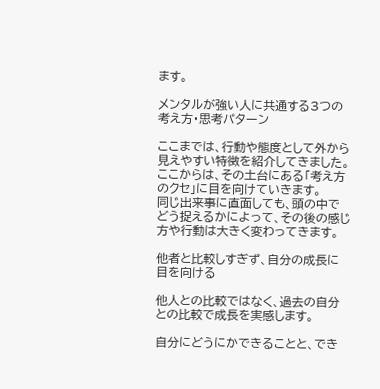ます。

メンタルが強い人に共通する3つの考え方・思考パターン

ここまでは、行動や態度として外から見えやすい特徴を紹介してきました。
ここからは、その土台にある「考え方のクセ」に目を向けていきます。
同じ出来事に直面しても、頭の中でどう捉えるかによって、その後の感じ方や行動は大きく変わってきます。

他者と比較しすぎず、自分の成長に目を向ける

他人との比較ではなく、過去の自分との比較で成長を実感します。

自分にどうにかできることと、でき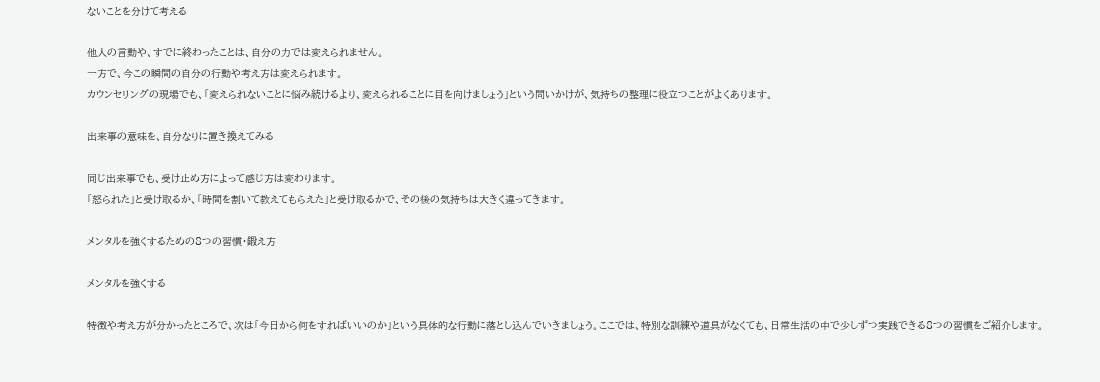ないことを分けて考える

他人の言動や、すでに終わったことは、自分の力では変えられません。
一方で、今この瞬間の自分の行動や考え方は変えられます。
カウンセリングの現場でも、「変えられないことに悩み続けるより、変えられることに目を向けましょう」という問いかけが、気持ちの整理に役立つことがよくあります。

出来事の意味を、自分なりに置き換えてみる

同じ出来事でも、受け止め方によって感じ方は変わります。
「怒られた」と受け取るか、「時間を割いて教えてもらえた」と受け取るかで、その後の気持ちは大きく違ってきます。

メンタルを強くするための8つの習慣・鍛え方

メンタルを強くする

特徴や考え方が分かったところで、次は「今日から何をすればいいのか」という具体的な行動に落とし込んでいきましょう。ここでは、特別な訓練や道具がなくても、日常生活の中で少しずつ実践できる8つの習慣をご紹介します。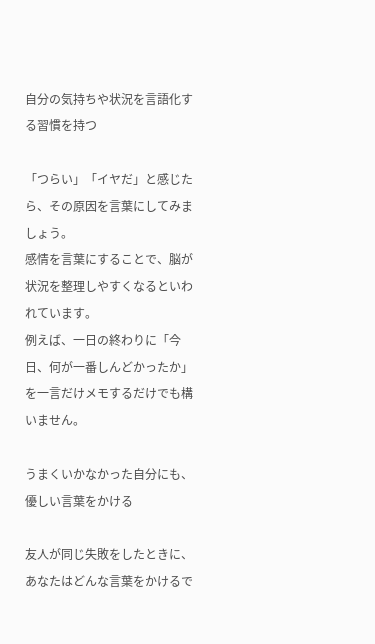自分の気持ちや状況を言語化する習慣を持つ

「つらい」「イヤだ」と感じたら、その原因を言葉にしてみましょう。
感情を言葉にすることで、脳が状況を整理しやすくなるといわれています。
例えば、一日の終わりに「今日、何が一番しんどかったか」を一言だけメモするだけでも構いません。

うまくいかなかった自分にも、優しい言葉をかける

友人が同じ失敗をしたときに、あなたはどんな言葉をかけるで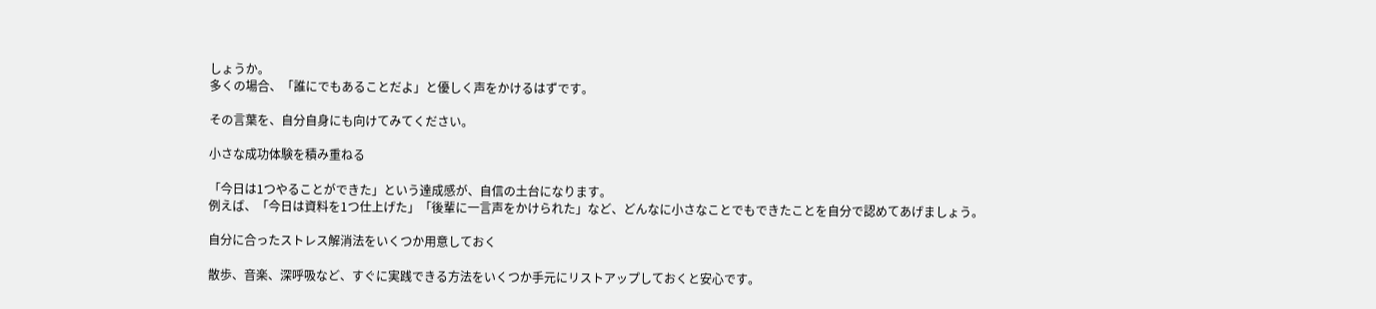しょうか。
多くの場合、「誰にでもあることだよ」と優しく声をかけるはずです。

その言葉を、自分自身にも向けてみてください。

小さな成功体験を積み重ねる

「今日は1つやることができた」という達成感が、自信の土台になります。
例えば、「今日は資料を1つ仕上げた」「後輩に一言声をかけられた」など、どんなに小さなことでもできたことを自分で認めてあげましょう。

自分に合ったストレス解消法をいくつか用意しておく

散歩、音楽、深呼吸など、すぐに実践できる方法をいくつか手元にリストアップしておくと安心です。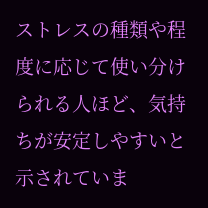ストレスの種類や程度に応じて使い分けられる人ほど、気持ちが安定しやすいと示されていま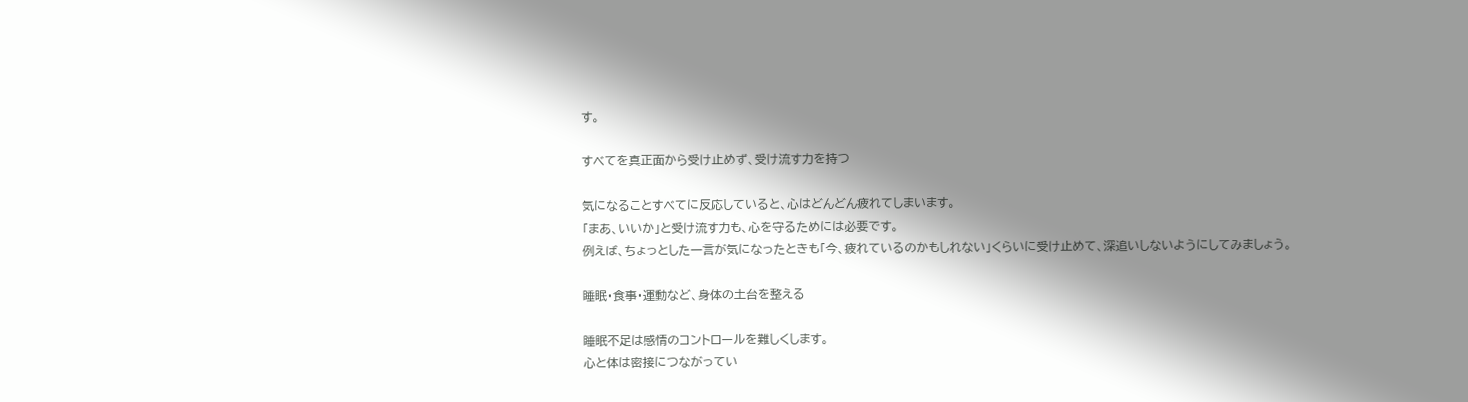す。

すべてを真正面から受け止めず、受け流す力を持つ

気になることすべてに反応していると、心はどんどん疲れてしまいます。
「まあ、いいか」と受け流す力も、心を守るためには必要です。
例えば、ちょっとした一言が気になったときも「今、疲れているのかもしれない」くらいに受け止めて、深追いしないようにしてみましょう。

睡眠・食事・運動など、身体の土台を整える

睡眠不足は感情のコントロールを難しくします。
心と体は密接につながってい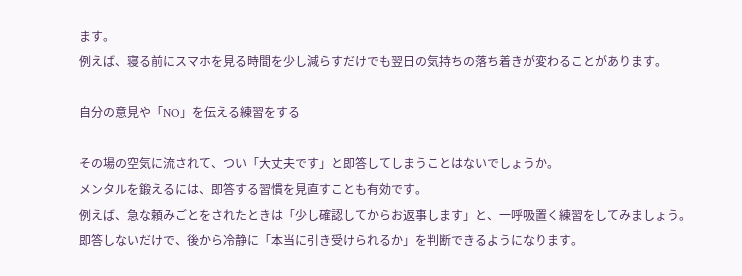ます。
例えば、寝る前にスマホを見る時間を少し減らすだけでも翌日の気持ちの落ち着きが変わることがあります。

自分の意見や「NO」を伝える練習をする

その場の空気に流されて、つい「大丈夫です」と即答してしまうことはないでしょうか。
メンタルを鍛えるには、即答する習慣を見直すことも有効です。
例えば、急な頼みごとをされたときは「少し確認してからお返事します」と、一呼吸置く練習をしてみましょう。
即答しないだけで、後から冷静に「本当に引き受けられるか」を判断できるようになります。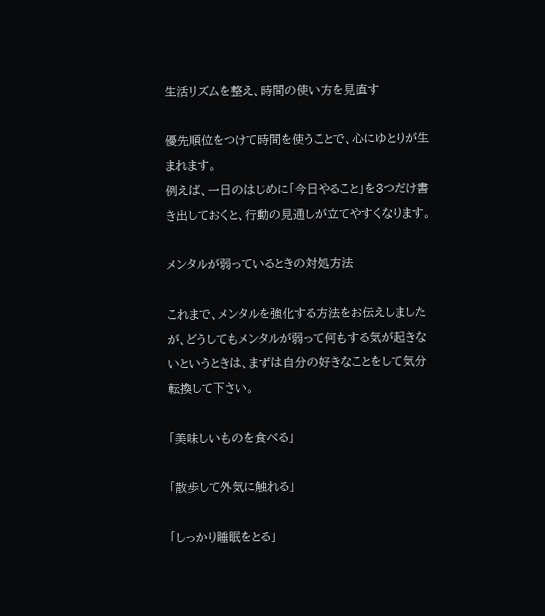生活リズムを整え、時間の使い方を見直す

優先順位をつけて時間を使うことで、心にゆとりが生まれます。
例えば、一日のはじめに「今日やること」を3つだけ書き出しておくと、行動の見通しが立てやすくなります。

メンタルが弱っているときの対処方法

これまで、メンタルを強化する方法をお伝えしましたが、どうしてもメンタルが弱って何もする気が起きないというときは、まずは自分の好きなことをして気分転換して下さい。

「美味しいものを食べる」

「散歩して外気に触れる」

「しっかり睡眠をとる」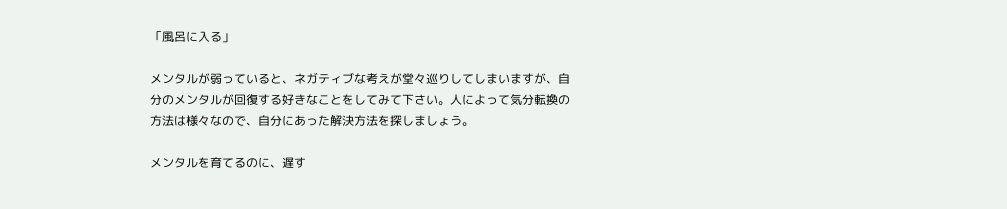「風呂に入る」

メンタルが弱っていると、ネガティブな考えが堂々巡りしてしまいますが、自分のメンタルが回復する好きなことをしてみて下さい。人によって気分転換の方法は様々なので、自分にあった解決方法を探しましょう。

メンタルを育てるのに、遅す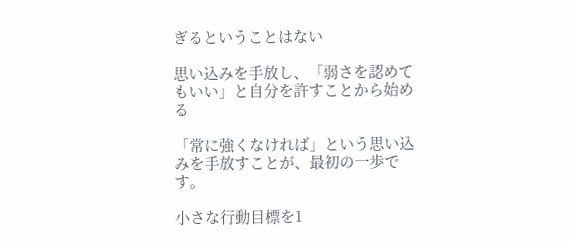ぎるということはない

思い込みを手放し、「弱さを認めてもいい」と自分を許すことから始める

「常に強くなければ」という思い込みを手放すことが、最初の一歩です。

小さな行動目標を1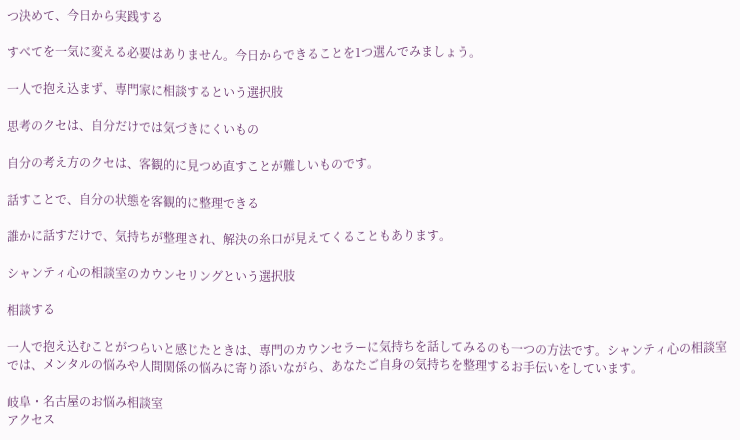つ決めて、今日から実践する

すべてを一気に変える必要はありません。今日からできることを1つ選んでみましょう。

一人で抱え込まず、専門家に相談するという選択肢

思考のクセは、自分だけでは気づきにくいもの

自分の考え方のクセは、客観的に見つめ直すことが難しいものです。

話すことで、自分の状態を客観的に整理できる

誰かに話すだけで、気持ちが整理され、解決の糸口が見えてくることもあります。

シャンティ心の相談室のカウンセリングという選択肢

相談する

一人で抱え込むことがつらいと感じたときは、専門のカウンセラーに気持ちを話してみるのも一つの方法です。シャンティ心の相談室では、メンタルの悩みや人間関係の悩みに寄り添いながら、あなたご自身の気持ちを整理するお手伝いをしています。

岐阜・名古屋のお悩み相談室
アクセス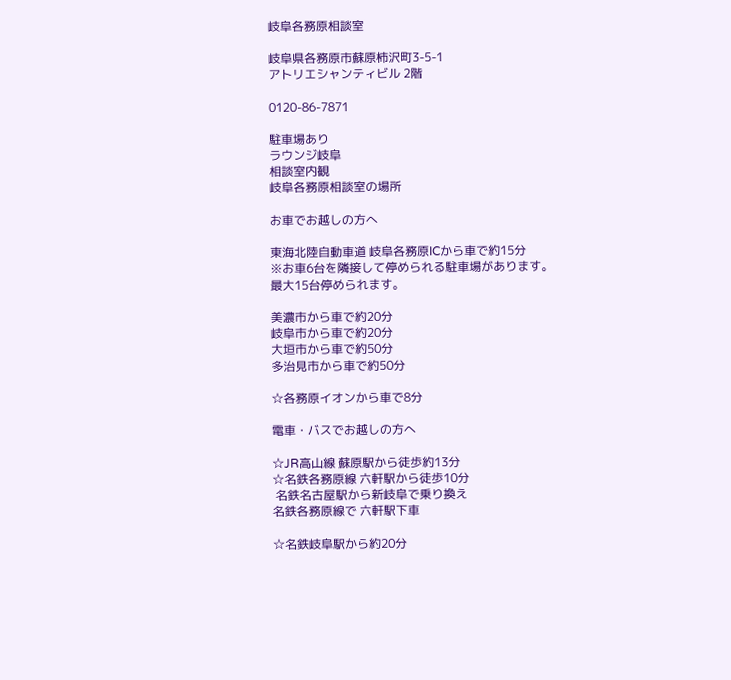岐阜各務原相談室

岐阜県各務原市蘇原柿沢町3-5-1
アトリエシャンティビル 2階

0120-86-7871

駐車場あり
ラウンジ岐阜
相談室内観
岐阜各務原相談室の場所

お車でお越しの方へ

東海北陸自動車道 岐阜各務原ICから車で約15分
※お車6台を隣接して停められる駐車場があります。
最大15台停められます。

美濃市から車で約20分
岐阜市から車で約20分
大垣市から車で約50分
多治見市から車で約50分

☆各務原イオンから車で8分

電車・バスでお越しの方へ

☆JR高山線 蘇原駅から徒歩約13分
☆名鉄各務原線 六軒駅から徒歩10分
 名鉄名古屋駅から新岐阜で乗り換え
名鉄各務原線で 六軒駅下車

☆名鉄岐阜駅から約20分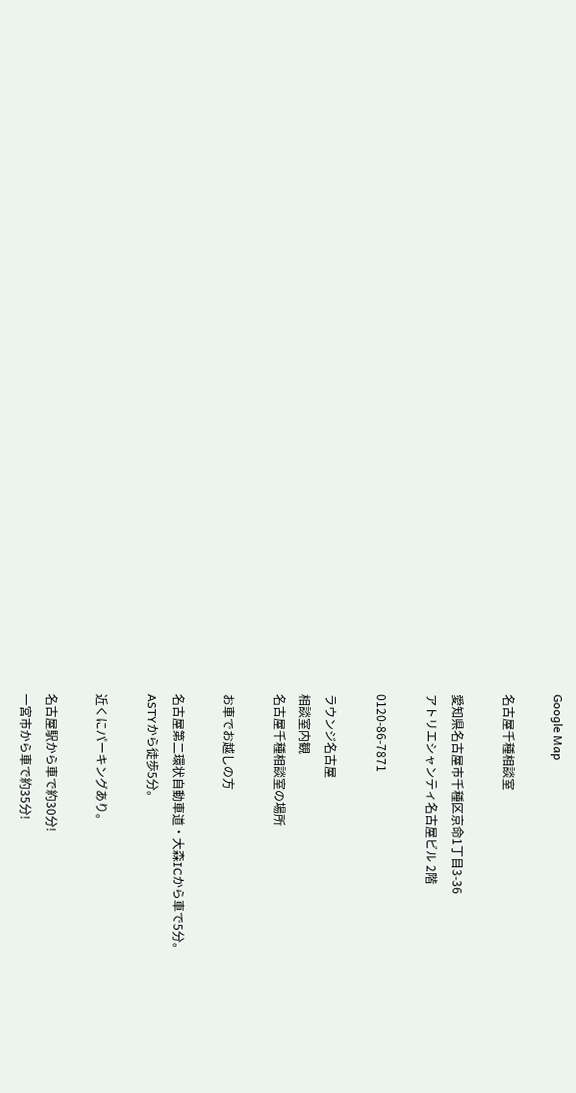Google Map

名古屋千種相談室

愛知県名古屋市千種区京命1丁目3-36
アトリエシャンティ名古屋ビル 2階

0120-86-7871

ラウンジ名古屋
相談室内観
名古屋千種相談室の場所

お車でお越しの方

名古屋第二環状自動車道・大森ICから車で5分。
ASTYから徒歩5分。

近くにパーキングあり。

名古屋駅から車で約30分!
一宮市から車で約35分!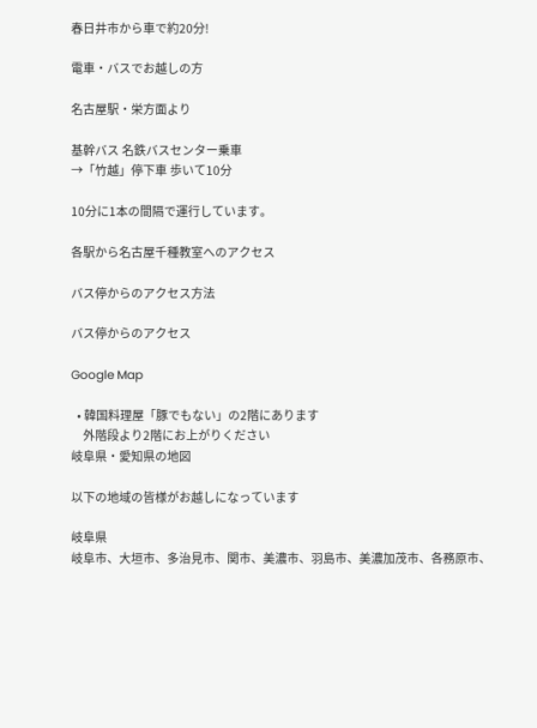春日井市から車で約20分!

電車・バスでお越しの方

名古屋駅・栄方面より

基幹バス 名鉄バスセンター乗車
→「竹越」停下車 歩いて10分

10分に1本の間隔で運行しています。

各駅から名古屋千種教室へのアクセス

バス停からのアクセス方法

バス停からのアクセス

Google Map

  • 韓国料理屋「豚でもない」の2階にあります
    外階段より2階にお上がりください
岐阜県・愛知県の地図

以下の地域の皆様がお越しになっています

岐阜県
岐阜市、大垣市、多治見市、関市、美濃市、羽島市、美濃加茂市、各務原市、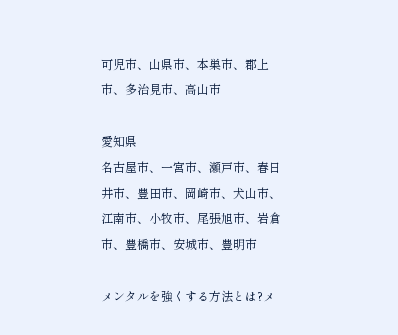可児市、山県市、本巣市、郡上市、多治見市、高山市

愛知県
名古屋市、一宮市、瀬戸市、春日井市、豊田市、岡崎市、犬山市、江南市、小牧市、尾張旭市、岩倉市、豊橋市、安城市、豊明市

メンタルを強くする方法とは?メ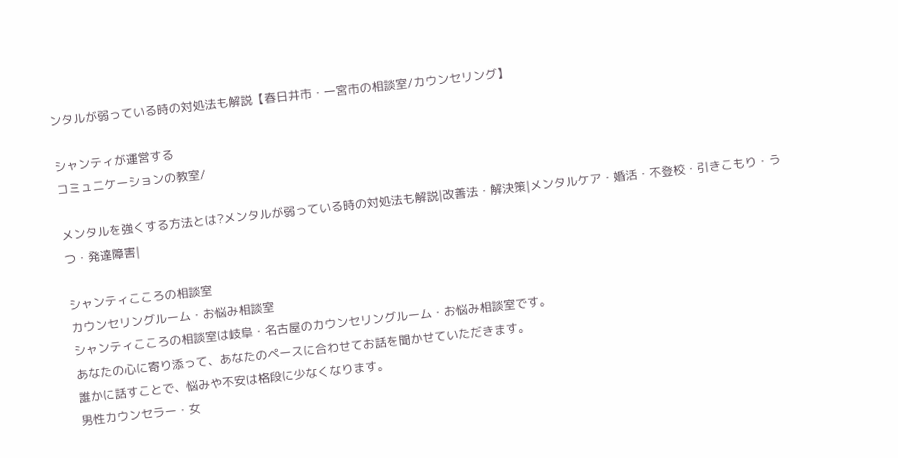ンタルが弱っている時の対処法も解説【春日井市・一宮市の相談室/カウンセリング】

シャンティが運営する
コミュニケーションの教室/

メンタルを強くする方法とは?メンタルが弱っている時の対処法も解説|改善法・解決策|メンタルケア・婚活・不登校・引きこもり・うつ・発達障害|

シャンティこころの相談室
カウンセリングルーム・お悩み相談室
シャンティこころの相談室は岐阜・名古屋のカウンセリングルーム・お悩み相談室です。
あなたの心に寄り添って、あなたのペースに合わせてお話を聞かせていただきます。
誰かに話すことで、悩みや不安は格段に少なくなります。
男性カウンセラー・女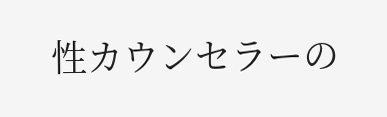性カウンセラーの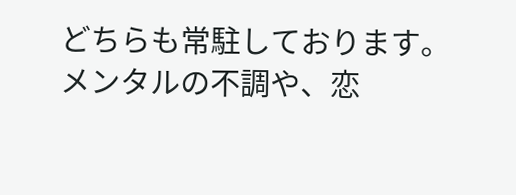どちらも常駐しております。
メンタルの不調や、恋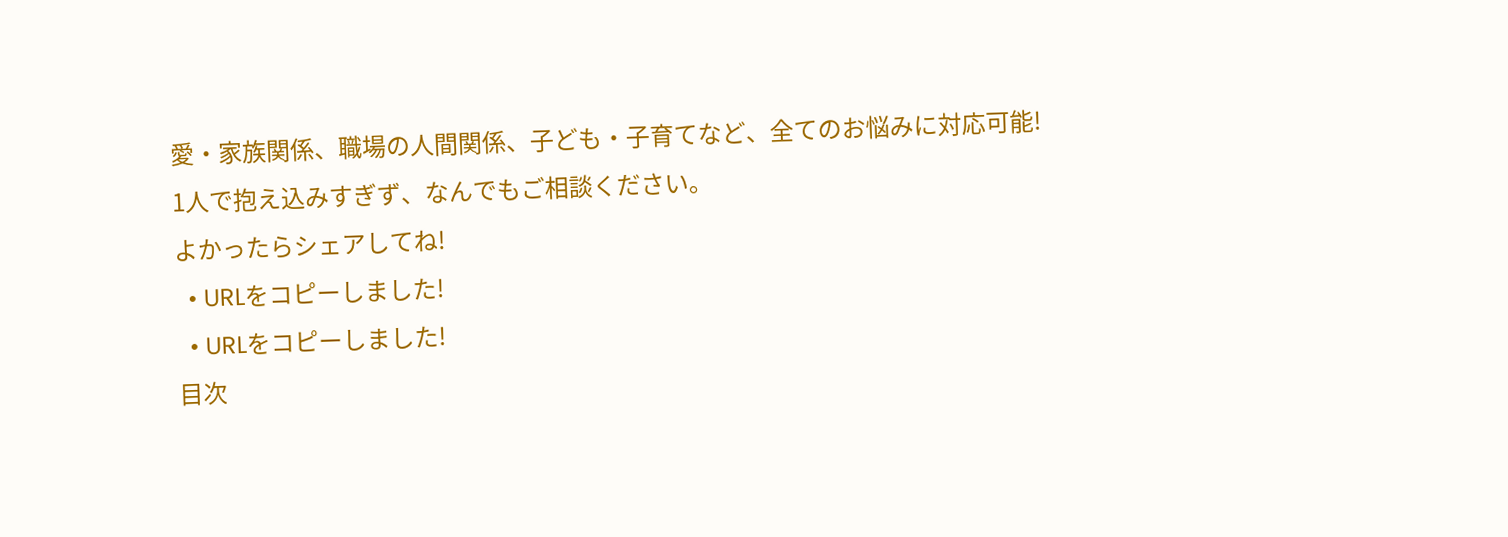愛・家族関係、職場の人間関係、子ども・子育てなど、全てのお悩みに対応可能!
1人で抱え込みすぎず、なんでもご相談ください。
よかったらシェアしてね!
  • URLをコピーしました!
  • URLをコピーしました!
目次